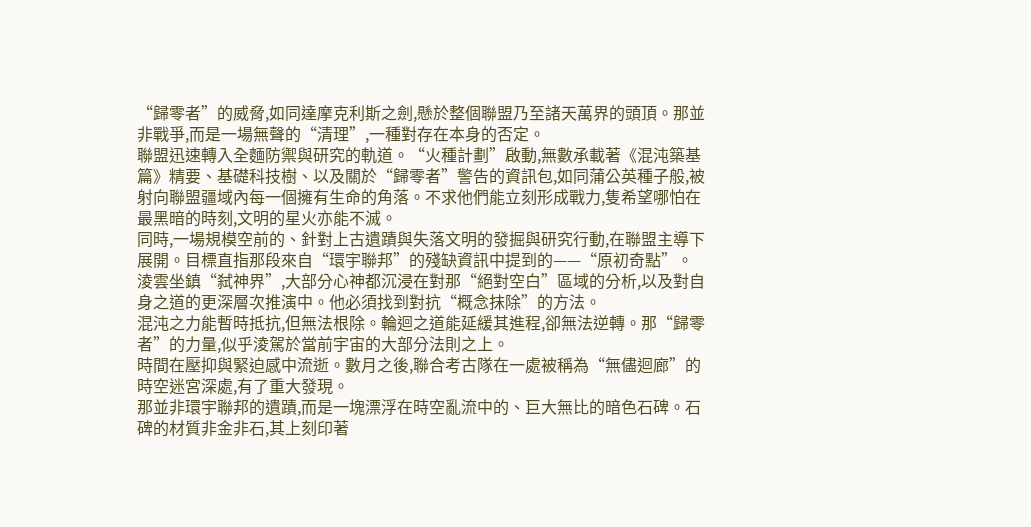“歸零者”的威脅,如同達摩克利斯之劍,懸於整個聯盟乃至諸天萬界的頭頂。那並非戰爭,而是一場無聲的“清理”,一種對存在本身的否定。
聯盟迅速轉入全麵防禦與研究的軌道。“火種計劃”啟動,無數承載著《混沌築基篇》精要、基礎科技樹、以及關於“歸零者”警告的資訊包,如同蒲公英種子般,被射向聯盟疆域內每一個擁有生命的角落。不求他們能立刻形成戰力,隻希望哪怕在最黑暗的時刻,文明的星火亦能不滅。
同時,一場規模空前的、針對上古遺蹟與失落文明的發掘與研究行動,在聯盟主導下展開。目標直指那段來自“環宇聯邦”的殘缺資訊中提到的——“原初奇點”。
淩雲坐鎮“弑神界”,大部分心神都沉浸在對那“絕對空白”區域的分析,以及對自身之道的更深層次推演中。他必須找到對抗“概念抹除”的方法。
混沌之力能暫時抵抗,但無法根除。輪迴之道能延緩其進程,卻無法逆轉。那“歸零者”的力量,似乎淩駕於當前宇宙的大部分法則之上。
時間在壓抑與緊迫感中流逝。數月之後,聯合考古隊在一處被稱為“無儘迴廊”的時空迷宮深處,有了重大發現。
那並非環宇聯邦的遺蹟,而是一塊漂浮在時空亂流中的、巨大無比的暗色石碑。石碑的材質非金非石,其上刻印著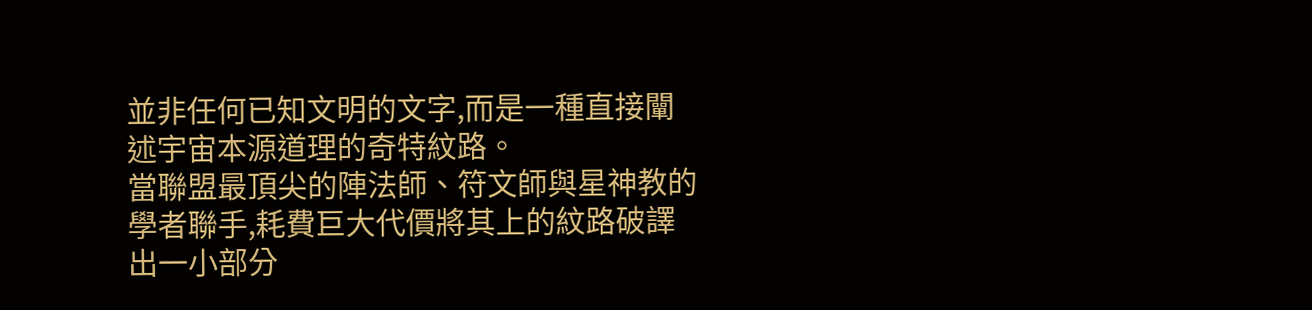並非任何已知文明的文字,而是一種直接闡述宇宙本源道理的奇特紋路。
當聯盟最頂尖的陣法師、符文師與星神教的學者聯手,耗費巨大代價將其上的紋路破譯出一小部分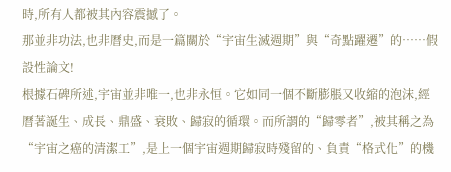時,所有人都被其內容震撼了。
那並非功法,也非曆史,而是一篇關於“宇宙生滅週期”與“奇點躍遷”的……假設性論文!
根據石碑所述,宇宙並非唯一,也非永恒。它如同一個不斷膨脹又收縮的泡沫,經曆著誕生、成長、鼎盛、衰敗、歸寂的循環。而所謂的“歸零者”,被其稱之為“宇宙之癌的清潔工”,是上一個宇宙週期歸寂時殘留的、負責“格式化”的機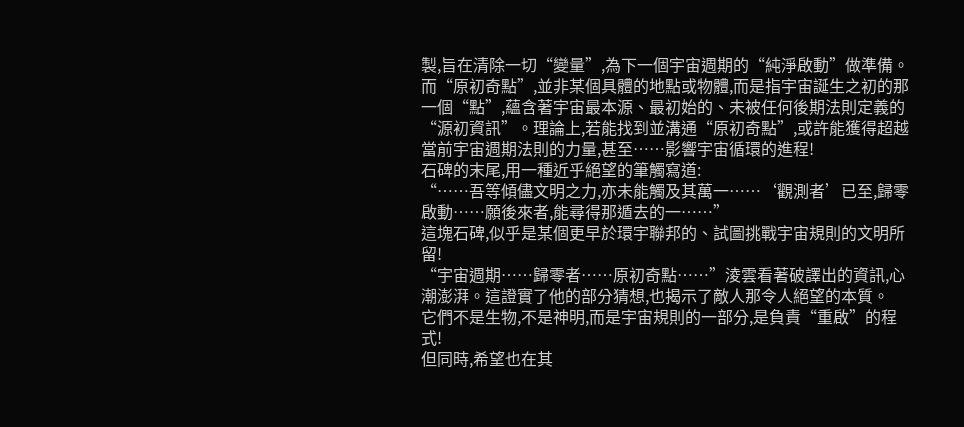製,旨在清除一切“變量”,為下一個宇宙週期的“純淨啟動”做準備。
而“原初奇點”,並非某個具體的地點或物體,而是指宇宙誕生之初的那一個“點”,蘊含著宇宙最本源、最初始的、未被任何後期法則定義的“源初資訊”。理論上,若能找到並溝通“原初奇點”,或許能獲得超越當前宇宙週期法則的力量,甚至……影響宇宙循環的進程!
石碑的末尾,用一種近乎絕望的筆觸寫道:
“……吾等傾儘文明之力,亦未能觸及其萬一……‘觀測者’已至,歸零啟動……願後來者,能尋得那遁去的一……”
這塊石碑,似乎是某個更早於環宇聯邦的、試圖挑戰宇宙規則的文明所留!
“宇宙週期……歸零者……原初奇點……”淩雲看著破譯出的資訊,心潮澎湃。這證實了他的部分猜想,也揭示了敵人那令人絕望的本質。
它們不是生物,不是神明,而是宇宙規則的一部分,是負責“重啟”的程式!
但同時,希望也在其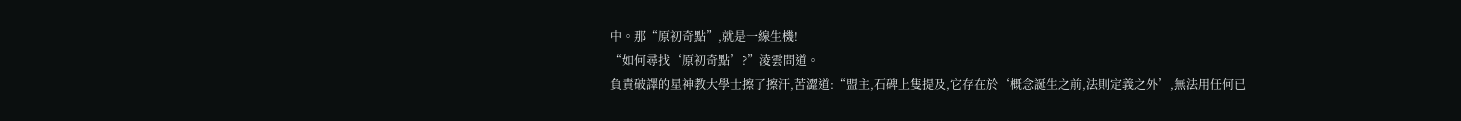中。那“原初奇點”,就是一線生機!
“如何尋找‘原初奇點’?”淩雲問道。
負責破譯的星神教大學士擦了擦汗,苦澀道:“盟主,石碑上隻提及,它存在於‘概念誕生之前,法則定義之外’,無法用任何已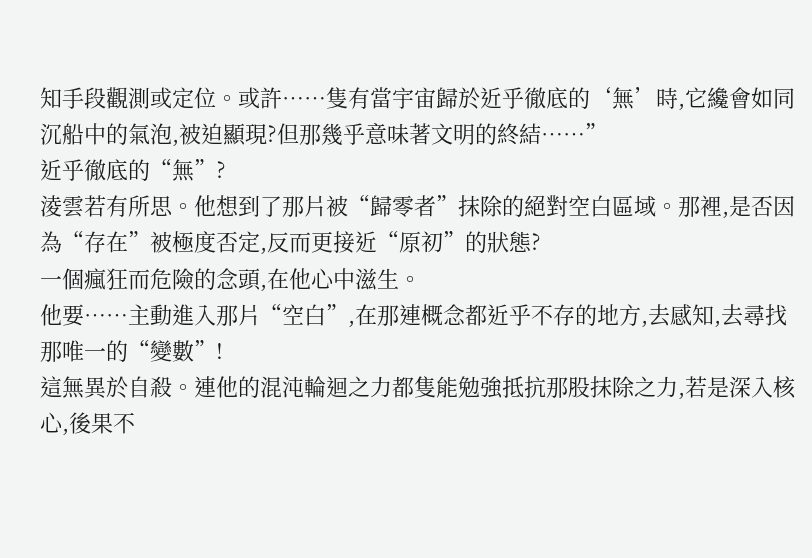知手段觀測或定位。或許……隻有當宇宙歸於近乎徹底的‘無’時,它纔會如同沉船中的氣泡,被迫顯現?但那幾乎意味著文明的終結……”
近乎徹底的“無”?
淩雲若有所思。他想到了那片被“歸零者”抹除的絕對空白區域。那裡,是否因為“存在”被極度否定,反而更接近“原初”的狀態?
一個瘋狂而危險的念頭,在他心中滋生。
他要……主動進入那片“空白”,在那連概念都近乎不存的地方,去感知,去尋找那唯一的“變數”!
這無異於自殺。連他的混沌輪迴之力都隻能勉強抵抗那股抹除之力,若是深入核心,後果不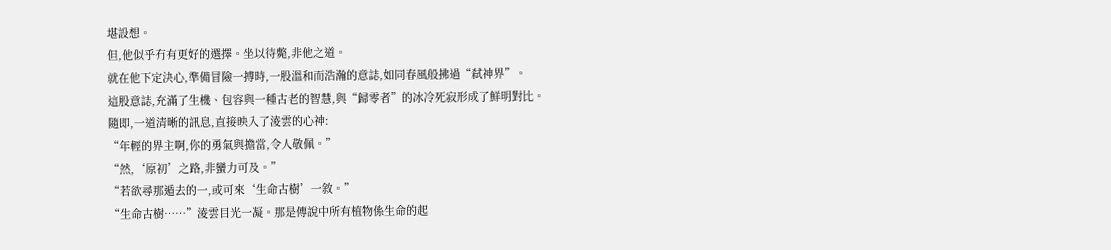堪設想。
但,他似乎冇有更好的選擇。坐以待斃,非他之道。
就在他下定決心,準備冒險一搏時,一股溫和而浩瀚的意誌,如同春風般拂過“弑神界”。
這股意誌,充滿了生機、包容與一種古老的智慧,與“歸零者”的冰冷死寂形成了鮮明對比。
隨即,一道清晰的訊息,直接映入了淩雲的心神:
“年輕的界主啊,你的勇氣與擔當,令人敬佩。”
“然,‘原初’之路,非蠻力可及。”
“若欲尋那遁去的一,或可來‘生命古樹’一敘。”
“生命古樹……”淩雲目光一凝。那是傳說中所有植物係生命的起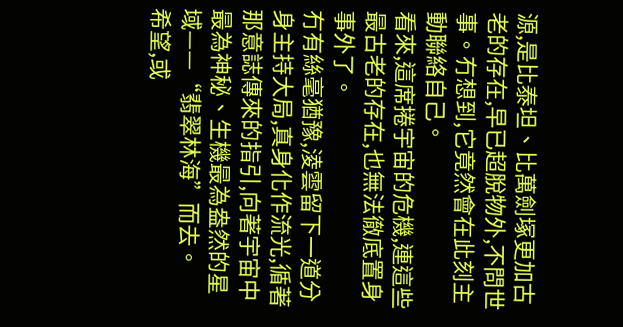源,是比泰坦、比萬劍塚更加古老的存在,早已超脫物外,不問世事。冇想到,它竟然會在此刻主動聯絡自己。
看來,這席捲宇宙的危機,連這些最古老的存在,也無法徹底置身事外了。
冇有絲毫猶豫,淩雲留下一道分身主持大局,真身化作流光,循著那意誌傳來的指引,向著宇宙中最為神秘、生機最為盎然的星域——“翡翠林海”而去。
希望,或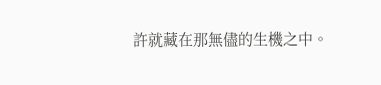許就藏在那無儘的生機之中。